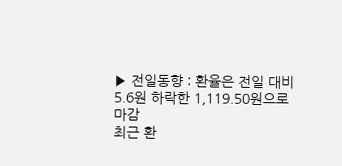▶ 전일동향 : 환율은 전일 대비 5.6원 하락한 1,119.50원으로 마감
최근 환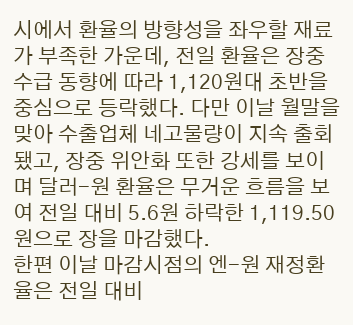시에서 환율의 방향성을 좌우할 재료가 부족한 가운데, 전일 환율은 장중 수급 동향에 따라 1,120원대 초반을 중심으로 등락했다. 다만 이날 월말을 맞아 수출업체 네고물량이 지속 출회됐고, 장중 위안화 또한 강세를 보이며 달러-원 환율은 무거운 흐름을 보여 전일 대비 5.6원 하락한 1,119.50원으로 장을 마감했다.
한편 이날 마감시점의 엔-원 재정환율은 전일 대비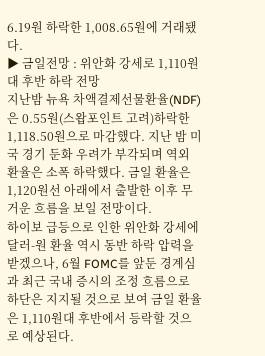6.19원 하락한 1,008.65원에 거래됐다.
▶ 금일전망 : 위안화 강세로 1,110원대 후반 하락 전망
지난밤 뉴욕 차액결제선물환율(NDF)은 0.55원(스왑포인트 고려)하락한 1,118.50원으로 마감했다. 지난 밤 미국 경기 둔화 우려가 부각되며 역외 환율은 소폭 하락했다. 금일 환율은 1,120원선 아래에서 출발한 이후 무거운 흐름을 보일 전망이다.
하이보 급등으로 인한 위안화 강세에 달러-원 환율 역시 동반 하락 압력을 받겠으나, 6월 FOMC를 앞둔 경계심과 최근 국내 증시의 조정 흐름으로 하단은 지지될 것으로 보여 금일 환율은 1,110원대 후반에서 등락할 것으로 예상된다.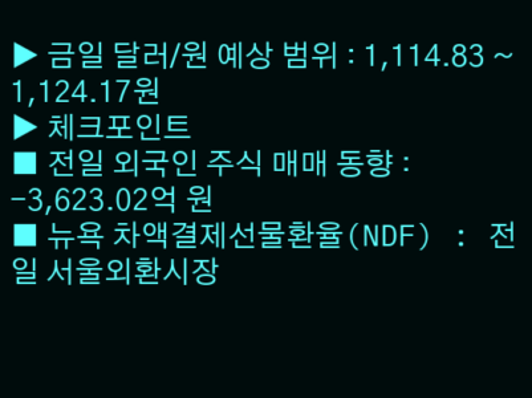▶ 금일 달러/원 예상 범위 : 1,114.83 ~ 1,124.17원
▶ 체크포인트
■ 전일 외국인 주식 매매 동향 : -3,623.02억 원
■ 뉴욕 차액결제선물환율(NDF) : 전일 서울외환시장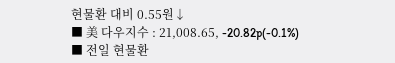현물환 대비 0.55원↓
■ 美 다우지수 : 21,008.65, -20.82p(-0.1%)
■ 전일 현물환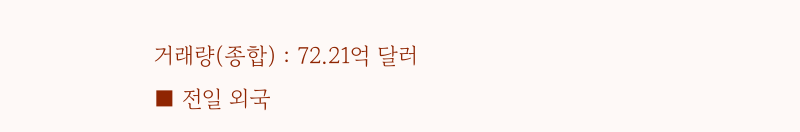거래량(종합) : 72.21억 달러
■ 전일 외국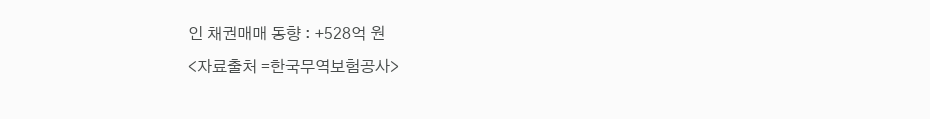인 채권매매 동향 : +528억 원
<자료출처 =한국무역보험공사>